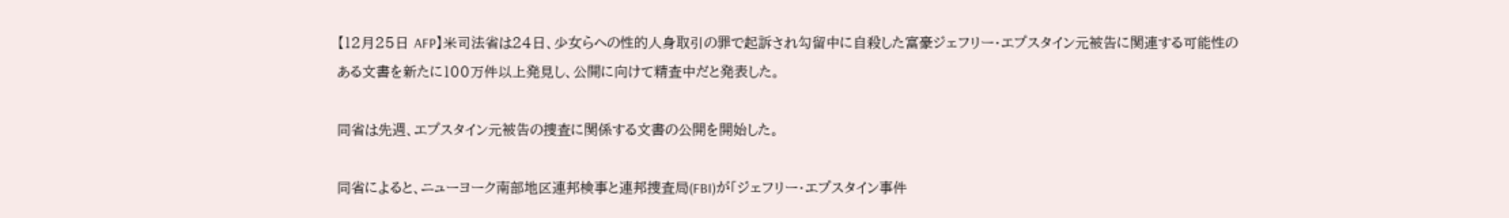【12月25日 AFP】米司法省は24日、少女らへの性的人身取引の罪で起訴され勾留中に自殺した富豪ジェフリー・エプスタイン元被告に関連する可能性のある文書を新たに100万件以上発見し、公開に向けて精査中だと発表した。

同省は先週、エプスタイン元被告の捜査に関係する文書の公開を開始した。

同省によると、ニューヨーク南部地区連邦検事と連邦捜査局(FBI)が「ジェフリー・エプスタイン事件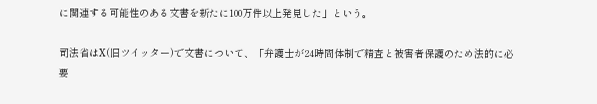に関連する可能性のある文書を新たに100万件以上発見した」という。

司法省はX(旧ツイッター)で文書について、「弁護士が24時間体制で精査と被害者保護のため法的に必要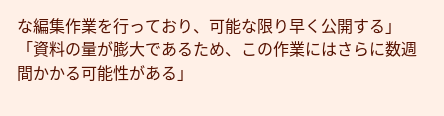な編集作業を行っており、可能な限り早く公開する」「資料の量が膨大であるため、この作業にはさらに数週間かかる可能性がある」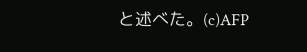と述べた。(c)AFP